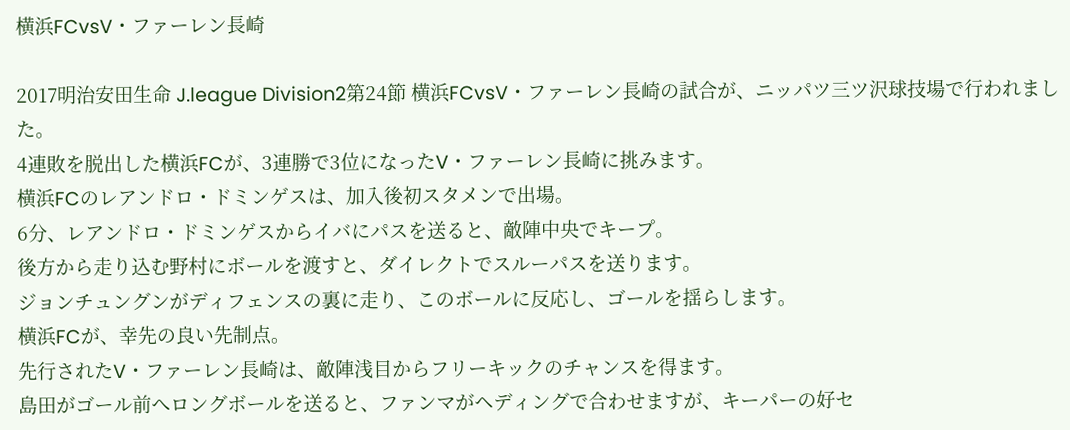横浜FCvsV・ファーレン長崎

2017明治安田生命 J.league Division2第24節 横浜FCvsV・ファーレン長崎の試合が、ニッパツ三ツ沢球技場で行われました。
4連敗を脱出した横浜FCが、3連勝で3位になったV・ファーレン長崎に挑みます。
横浜FCのレアンドロ・ドミンゲスは、加入後初スタメンで出場。
6分、レアンドロ・ドミンゲスからイバにパスを送ると、敵陣中央でキープ。
後方から走り込む野村にボールを渡すと、ダイレクトでスルーパスを送ります。
ジョンチュングンがディフェンスの裏に走り、このボールに反応し、ゴールを揺らします。
横浜FCが、幸先の良い先制点。
先行されたV・ファーレン長崎は、敵陣浅目からフリーキックのチャンスを得ます。
島田がゴール前へロングボールを送ると、ファンマがヘディングで合わせますが、キーパーの好セ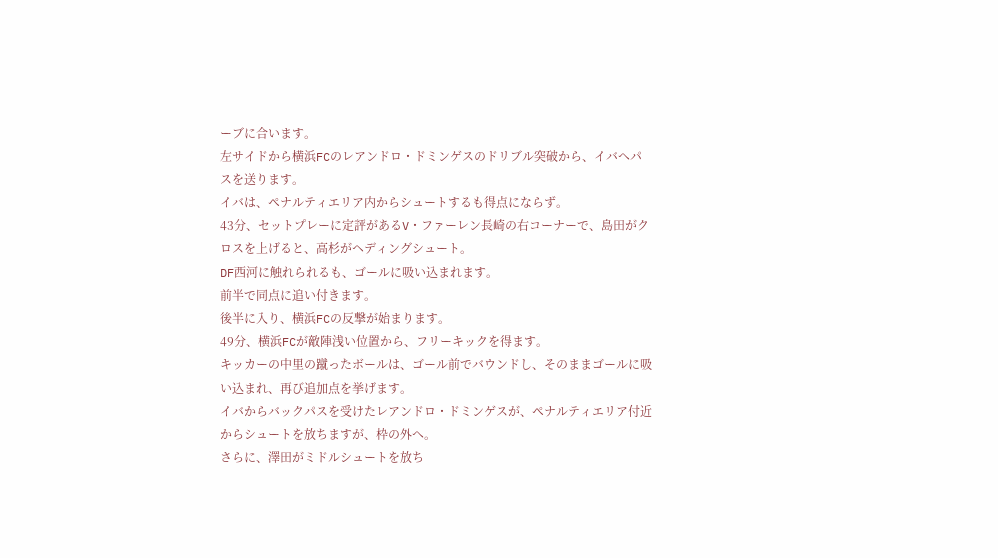ーブに合います。
左サイドから横浜FCのレアンドロ・ドミンゲスのドリブル突破から、イバへパスを送ります。
イバは、ペナルティエリア内からシュートするも得点にならず。
43分、セットプレーに定評があるV・ファーレン長崎の右コーナーで、島田がクロスを上げると、高杉がヘディングシュート。
DF西河に触れられるも、ゴールに吸い込まれます。
前半で同点に追い付きます。
後半に入り、横浜FCの反撃が始まります。
49分、横浜FCが敵陣浅い位置から、フリーキックを得ます。
キッカーの中里の蹴ったボールは、ゴール前でバウンドし、そのままゴールに吸い込まれ、再び追加点を挙げます。
イバからバックパスを受けたレアンドロ・ドミンゲスが、ペナルティエリア付近からシュートを放ちますが、枠の外へ。
さらに、澤田がミドルシュートを放ち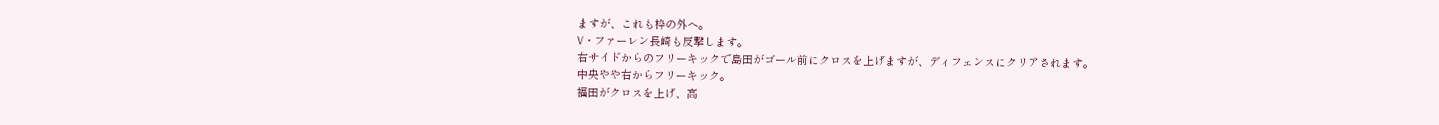ますが、これも枠の外へ。
V・ファーレン長崎も反撃します。
右サイドからのフリーキックで島田がゴール前にクロスを上げますが、ディフェンスにクリアされます。
中央やや右からフリーキック。
福田がクロスを上げ、高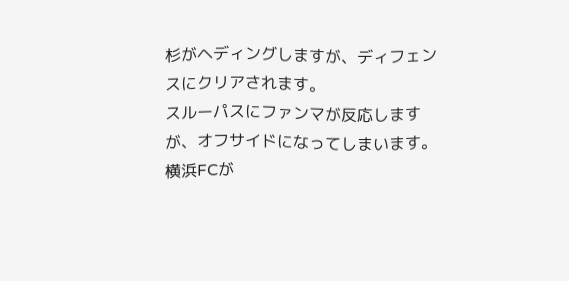杉がヘディングしますが、ディフェンスにクリアされます。
スルーパスにファンマが反応しますが、オフサイドになってしまいます。
横浜FCが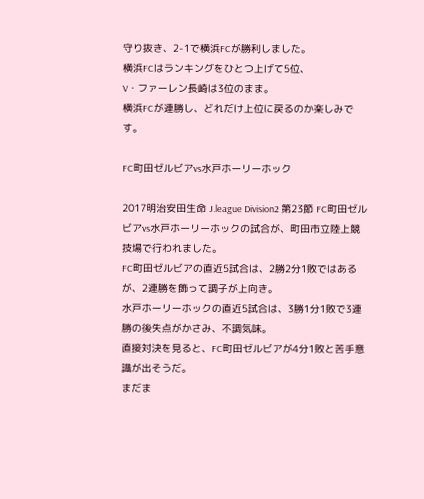守り抜き、2-1で横浜FCが勝利しました。
横浜FCはランキングをひとつ上げて5位、
V・ファーレン長崎は3位のまま。
横浜FCが連勝し、どれだけ上位に戻るのか楽しみです。

FC町田ゼルビアvs水戸ホーリーホック

2017明治安田生命 J.league Division2 第23節 FC町田ゼルビアvs水戸ホーリーホックの試合が、町田市立陸上競技場で行われました。
FC町田ゼルビアの直近5試合は、2勝2分1敗ではあるが、2連勝を飾って調子が上向き。
水戸ホーリーホックの直近5試合は、3勝1分1敗で3連勝の後失点がかさみ、不調気味。
直接対決を見ると、FC町田ゼルビアが4分1敗と苦手意識が出そうだ。
まだま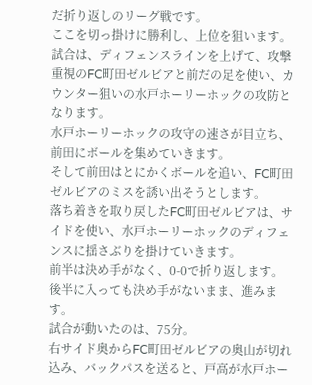だ折り返しのリーグ戦です。
ここを切っ掛けに勝利し、上位を狙います。
試合は、ディフェンスラインを上げて、攻撃重視のFC町田ゼルビアと前だの足を使い、カウンター狙いの水戸ホーリーホックの攻防となります。
水戸ホーリーホックの攻守の速さが目立ち、前田にボールを集めていきます。
そして前田はとにかくボールを追い、FC町田ゼルビアのミスを誘い出そうとします。
落ち着きを取り戻したFC町田ゼルビアは、サイドを使い、水戸ホーリーホックのディフェンスに揺さぶりを掛けていきます。
前半は決め手がなく、0-0で折り返します。
後半に入っても決め手がないまま、進みます。
試合が動いたのは、75分。
右サイド奥からFC町田ゼルビアの奥山が切れ込み、バックパスを送ると、戸高が水戸ホー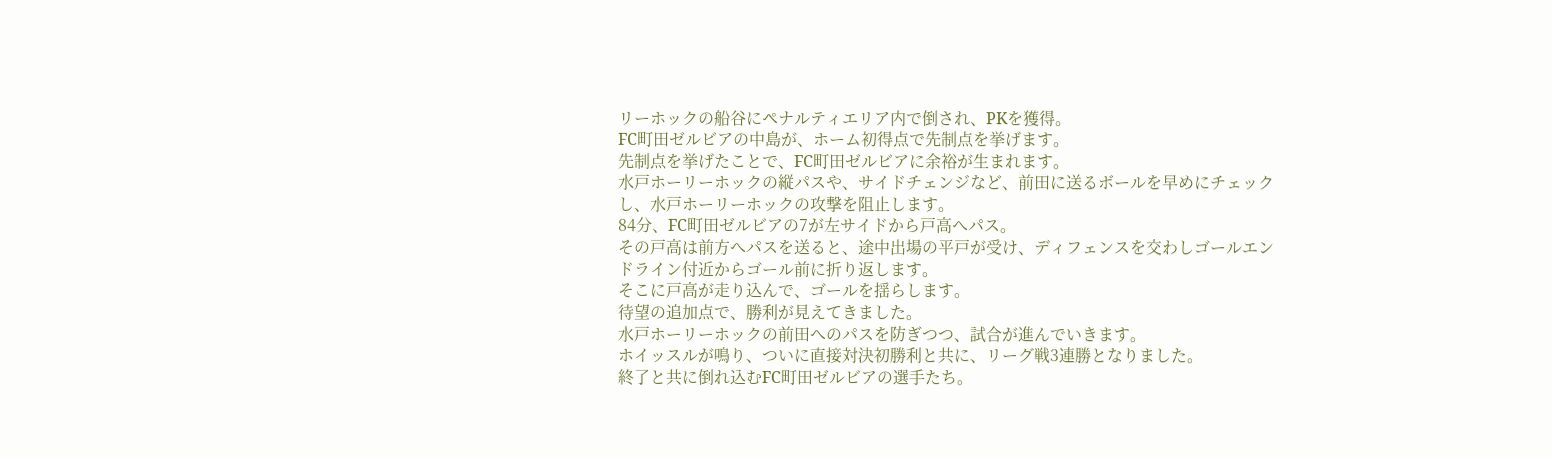リーホックの船谷にペナルティエリア内で倒され、PKを獲得。
FC町田ゼルビアの中島が、ホーム初得点で先制点を挙げます。
先制点を挙げたことで、FC町田ゼルビアに余裕が生まれます。
水戸ホーリーホックの縦パスや、サイドチェンジなど、前田に送るボールを早めにチェックし、水戸ホーリーホックの攻撃を阻止します。
84分、FC町田ゼルビアの7が左サイドから戸高へパス。
その戸高は前方へパスを送ると、途中出場の平戸が受け、ディフェンスを交わしゴールエンドライン付近からゴール前に折り返します。
そこに戸高が走り込んで、ゴールを揺らします。
待望の追加点で、勝利が見えてきました。
水戸ホーリーホックの前田へのパスを防ぎつつ、試合が進んでいきます。
ホイッスルが鳴り、ついに直接対決初勝利と共に、リーグ戦3連勝となりました。
終了と共に倒れ込むFC町田ゼルビアの選手たち。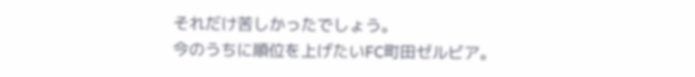それだけ苦しかったでしょう。
今のうちに順位を上げたいFC町田ゼルビア。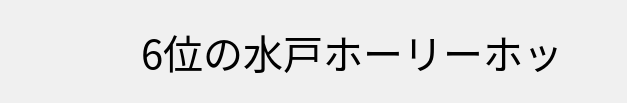6位の水戸ホーリーホッ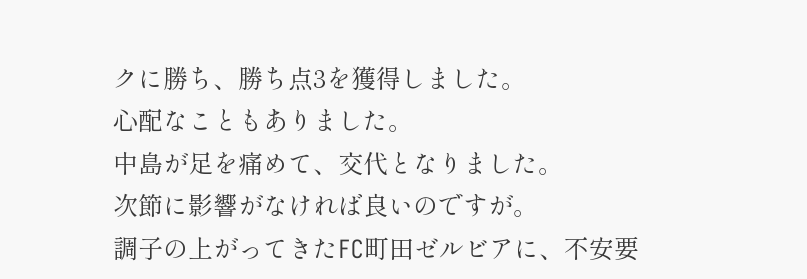クに勝ち、勝ち点3を獲得しました。
心配なこともありました。
中島が足を痛めて、交代となりました。
次節に影響がなければ良いのですが。
調子の上がってきたFC町田ゼルビアに、不安要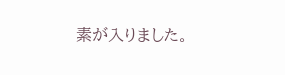素が入りました。